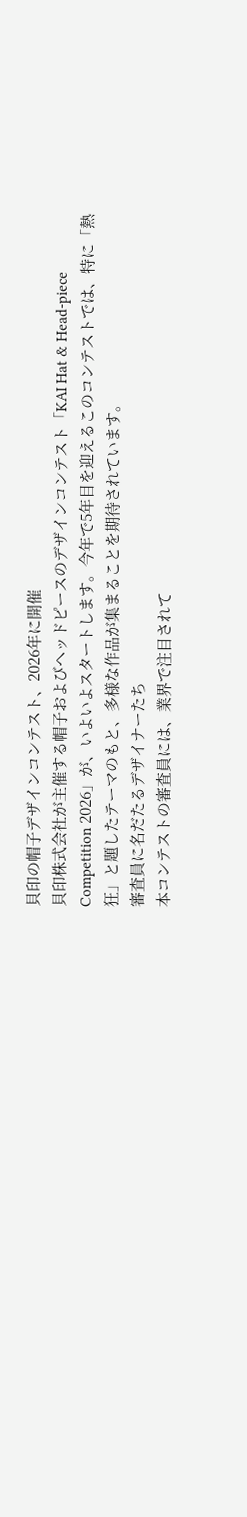貝印の帽子デザインコンテスト、2026年に開催
貝印株式会社が主催する帽子およびヘッドピースのデザインコンテスト「KAI Hat & Head-piece Competition 2026」が、いよいよスタートします。今年で5年目を迎えるこのコンテストでは、特に「熱狂」と題したテーマのもと、多様な作品が集まることを期待されています。
審査員に名だたるデザイナーたち
本コンテストの審査員には、業界で注目されて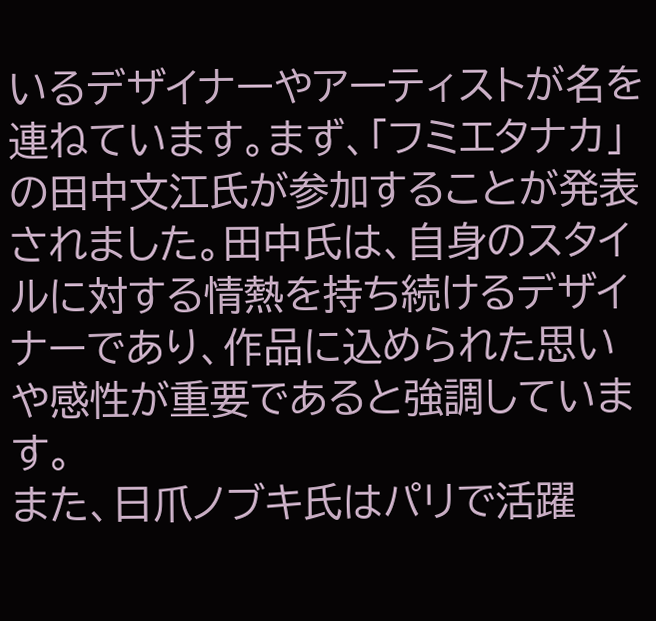いるデザイナーやアーティストが名を連ねています。まず、「フミエタナカ」の田中文江氏が参加することが発表されました。田中氏は、自身のスタイルに対する情熱を持ち続けるデザイナーであり、作品に込められた思いや感性が重要であると強調しています。
また、日爪ノブキ氏はパリで活躍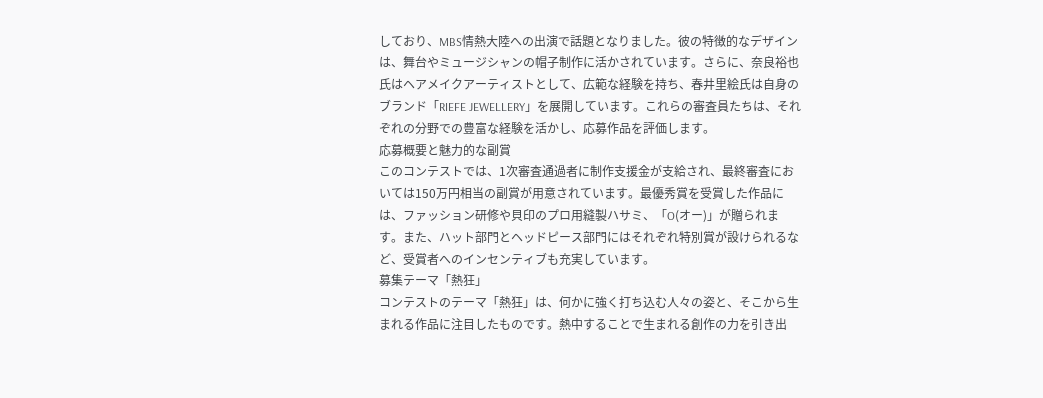しており、MBS情熱大陸への出演で話題となりました。彼の特徴的なデザインは、舞台やミュージシャンの帽子制作に活かされています。さらに、奈良裕也氏はヘアメイクアーティストとして、広範な経験を持ち、春井里絵氏は自身のブランド「RIEFE JEWELLERY」を展開しています。これらの審査員たちは、それぞれの分野での豊富な経験を活かし、応募作品を評価します。
応募概要と魅力的な副賞
このコンテストでは、1次審査通過者に制作支援金が支給され、最終審査においては150万円相当の副賞が用意されています。最優秀賞を受賞した作品には、ファッション研修や貝印のプロ用縫製ハサミ、「O(オー)」が贈られます。また、ハット部門とヘッドピース部門にはそれぞれ特別賞が設けられるなど、受賞者へのインセンティブも充実しています。
募集テーマ「熱狂」
コンテストのテーマ「熱狂」は、何かに強く打ち込む人々の姿と、そこから生まれる作品に注目したものです。熱中することで生まれる創作の力を引き出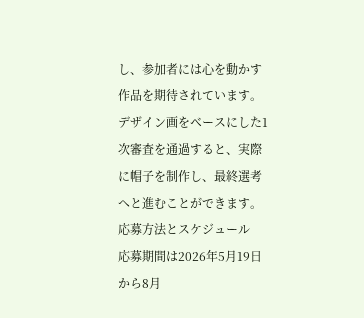し、参加者には心を動かす作品を期待されています。デザイン画をベースにした1次審査を通過すると、実際に帽子を制作し、最終選考へと進むことができます。
応募方法とスケジュール
応募期間は2026年5月19日から8月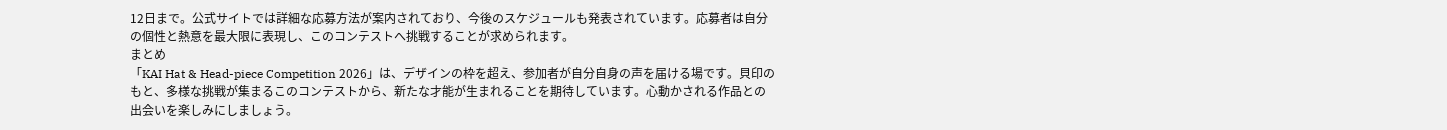12日まで。公式サイトでは詳細な応募方法が案内されており、今後のスケジュールも発表されています。応募者は自分の個性と熱意を最大限に表現し、このコンテストへ挑戦することが求められます。
まとめ
「KAI Hat & Head-piece Competition 2026」は、デザインの枠を超え、参加者が自分自身の声を届ける場です。貝印のもと、多様な挑戦が集まるこのコンテストから、新たな才能が生まれることを期待しています。心動かされる作品との出会いを楽しみにしましょう。